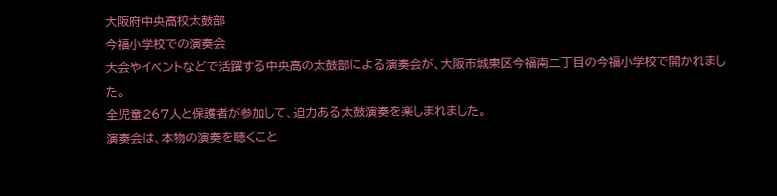大阪府中央高校太鼓部
今福小学校での演奏会
大会やイベントなどで活躍する中央高の太鼓部による演奏会が、大阪市城東区今福南二丁目の今福小学校で開かれました。
全児童267人と保護者が参加して、迫力ある太鼓演奏を楽しまれました。
演奏会は、本物の演奏を聴くこと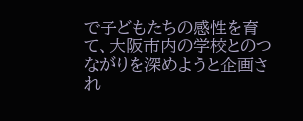で子どもたちの感性を育て、大阪市内の学校とのつながりを深めようと企画され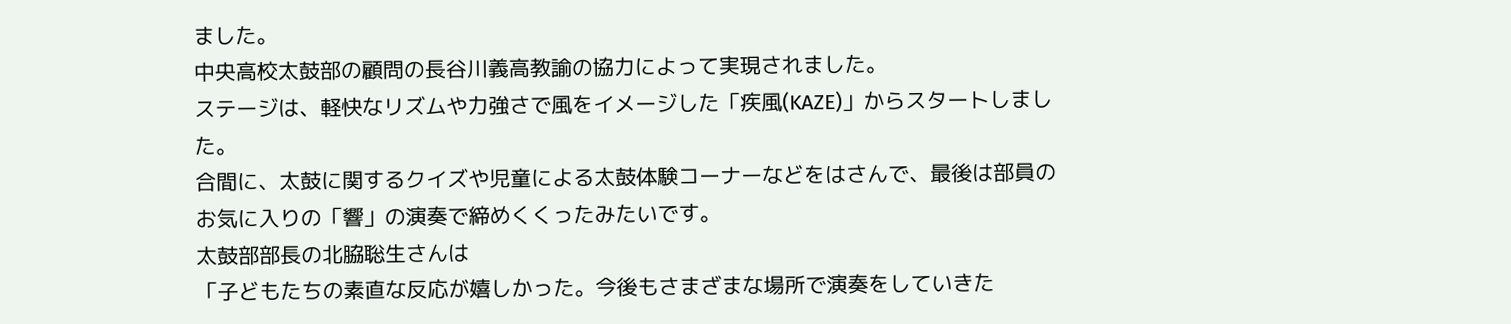ました。
中央高校太鼓部の顧問の長谷川義高教諭の協力によって実現されました。
ステージは、軽快なリズムや力強さで風をイメージした「疾風(KAZE)」からスタートしました。
合間に、太鼓に関するクイズや児童による太鼓体験コーナーなどをはさんで、最後は部員のお気に入りの「響」の演奏で締めくくったみたいです。
太鼓部部長の北脇聡生さんは
「子どもたちの素直な反応が嬉しかった。今後もさまざまな場所で演奏をしていきた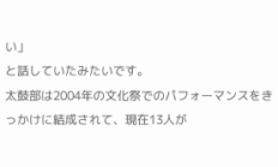い」
と話していたみたいです。
太鼓部は2004年の文化祭でのパフォーマンスをきっかけに結成されて、現在13人が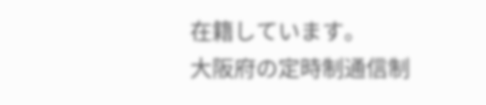在籍しています。
大阪府の定時制通信制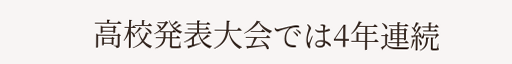高校発表大会では4年連続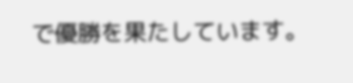で優勝を果たしています。